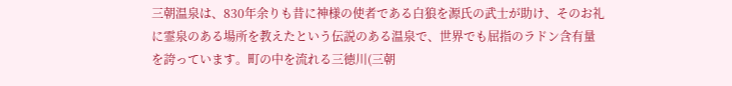三朝温泉は、830年余りも昔に神様の使者である白狼を源氏の武士が助け、そのお礼に霊泉のある場所を教えたという伝説のある温泉で、世界でも屈指のラドン含有量を誇っています。町の中を流れる三徳川(三朝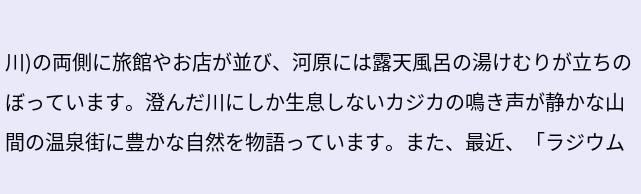川)の両側に旅館やお店が並び、河原には露天風呂の湯けむりが立ちのぼっています。澄んだ川にしか生息しないカジカの鳴き声が静かな山間の温泉街に豊かな自然を物語っています。また、最近、「ラジウム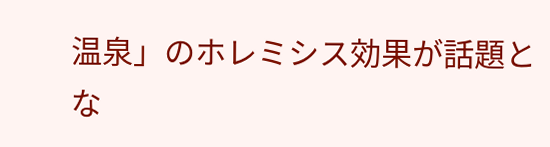温泉」のホレミシス効果が話題とな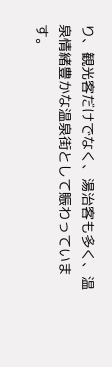り、観光客だけでなく、湯治客も多く、温泉情緒豊かな温泉街として賑わっています。